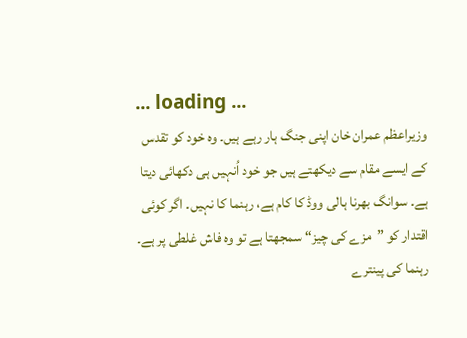... loading ...
وزیراعظم عمران خان اپنی جنگ ہار رہے ہیں۔ وہ خود کو تقدس کے ایسے مقام سے دیکھتے ہیں جو خود اُنہیں ہی دکھائی دیتا ہے۔ سوانگ بھرنا ہالی ووڈ کا کام ہے، رہنما کا نہیں۔ اگر کوئی اقتدار کو ”مزے کی چیز“ سمجھتا ہے تو وہ فاش غلطی پر ہے۔ رہنما کی پینترے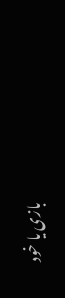بازی یا خود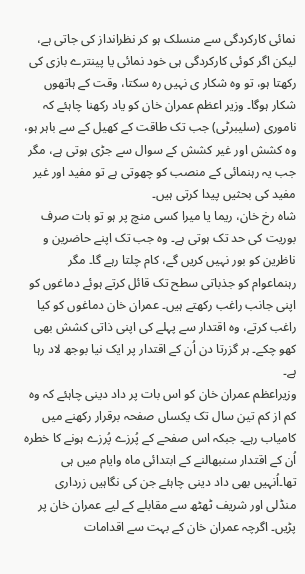نمائی کارکردگی سے منسلک ہو کر نظرانداز کی جاتی ہے، لیکن اگر کوئی کارکردگی ہی خود نمائی یا پینترے بازی کی رکھتا ہو، تو وہ شکار ی نہیں رہ سکتا، وقت کے ہاتھوں شکار ہوگا۔ وزیر اعظم عمران خان کو یاد رکھنا چاہئے کہ ناموری (سلیبرٹی) جب تک طاقت کے کھیل کے سے باہر ہو، وہ کشش اور غیر کشش کے سوال سے جڑی ہوتی ہے، مگر جب یہ رہنمائی کے منصب کو چھوتی ہے تو مفید اور غیر مفید کی بحثیں پیدا کرتی ہیں۔
شاہ رخ خان، ریما یا میرا کسی منچ پر ہو تو بات صرف بوریت کی حد تک ہوتی ہے۔ وہ جب تک اپنے حاضرین و ناظرین کو بور نہیں کریں گے، کام چلتا رہے گا۔ مگر رہنماعوام کو جذباتی سطح تک قائل کرتے ہوئے دماغوں کو اپنی جانب راغب رکھتے ہیں۔ عمران خان دماغوں کو کیا راغب کرتے، وہ اقتدار سے پہلے کی اپنی ذاتی کشش بھی کھو چکے۔ ہر گزرتا دن اُن کے اقتدار پر ایک نیا بوجھ لاد رہا ہے۔
وزیراعظم عمران خان کو اس بات پر داد دینی چاہئے کہ وہ کم از کم تین سال تک یکساں صفحہ برقرار رکھنے میں کامیاب رہے۔ جبکہ اس صفحے کے پُرزے پُرزے ہونے کا خطرہ اُن کے اقتدار سنبھالنے کے ابتدائی ماہ وایام میں ہی تھا۔اُنہیں بھی داد دینی چاہئے جن کی نگاہیں زرداری منڈلی اور شریف ٹھٹھ سے مقابلے کے لیے عمران خان پر پڑیں۔ اگرچہ عمران خان کے بہت سے اقدامات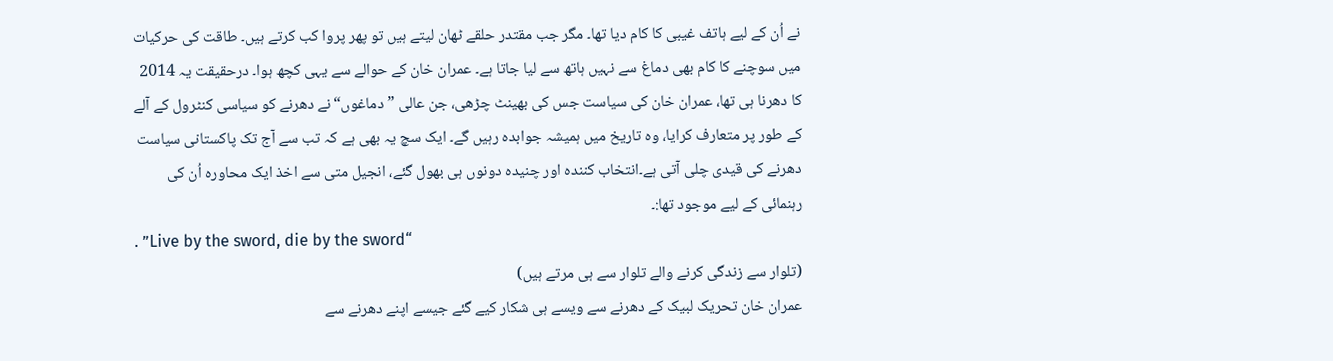نے اُن کے لیے ہاتف غیبی کا کام دیا تھا۔ مگر جب مقتدر حلقے ٹھان لیتے ہیں تو پھر پروا کب کرتے ہیں۔ طاقت کی حرکیات میں سوچنے کا کام بھی دماغ سے نہیں ہاتھ سے لیا جاتا ہے۔ عمران خان کے حوالے سے یہی کچھ ہوا۔ درحقیقت یہ 2014 کا دھرنا ہی تھا، عمران خان کی سیاست جس کی بھینٹ چڑھی، جن عالی ”دماغوں“نے دھرنے کو سیاسی کنٹرول کے آلے کے طور پر متعارف کرایا، وہ تاریخ میں ہمیشہ جوابدہ رہیں گے۔ ایک سچ یہ بھی ہے کہ تب سے آج تک پاکستانی سیاست دھرنے کی قیدی چلی آتی ہے۔انتخاب کنندہ اور چنیدہ دونوں ہی بھول گئے، انجیل متی سے اخذ ایک محاورہ اُن کی رہنمائی کے لیے موجود تھا:۔
. ”Live by the sword, die by the sword“
(تلوار سے زندگی کرنے والے تلوار سے ہی مرتے ہیں)
عمران خان تحریک لبیک کے دھرنے سے ویسے ہی شکار کیے گئے جیسے اپنے دھرنے سے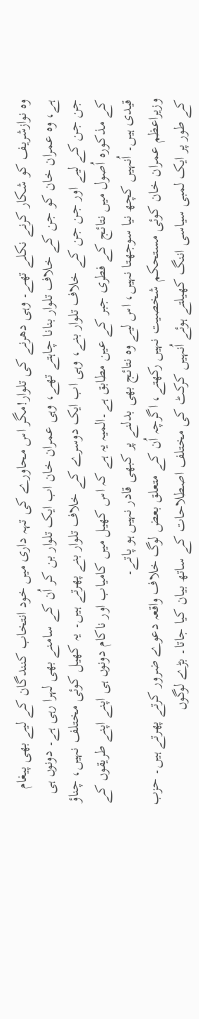وہ نوازشریف کو شکار کرنے نکلے تھے۔ وہی دھرنے کی تلوار!مگر اس محاورے کی تہہ داری میں خود انتخاب کنندگان کے لیے بھی پیغام ہے، وہ عمران خان کو جن کے خلاف تلوار بنانا چاہتے تھے، وہی عمران خان اب ایک تلوار بن کر اُن کے سامنے بھی لہرا رہی ہے۔ دونوں ہی جن جن کے لیے اور جن جن کے خلاف تلوار بنے، وہی اب ایک دوسرے کے خلاف تلوار بنے پھرتے ہیں۔ یہ کھیل کوئی مختلف نہیں، چناؤ کے مذکورہ اُصول میں نتائج کے فطری جبر کے عین مطابق ہے۔المیہ یہ ہے کہ اس کھیل میں کامیاب اور ناکام دونوں ہی اپنے اپنے طریقوں کے قیدی ہیں۔ اُنہیں کچھ نیا سوجھتا نہیں، اس لیے وہ نتائج بھی بدلنے پر کبھی قادر نہیں ہو پاتے۔
وزیراعظم عمران خان کوئی مستحکم شخصیت نہیں رکھتے، اگرچہ اُن کے متعلق بعض لوگ خلاف واقعہ دعوے ضرور کرتے پھرتے ہیں۔ حزب کے طور پر ایک لمبی سیاسی اننگ کھیلتے ہوئے اُنہیں کرکٹ کی مختلف اصطلاحات کے ساتھ بیان کیا جاتا۔ بڑے لوگوں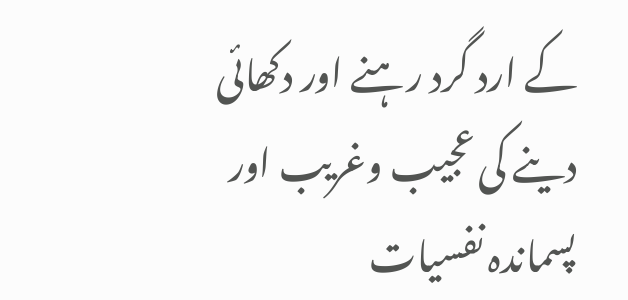کے ارد گرد رہنے اور دکھائی دینے کی عجیب وغریب اور پسماندہ نفسیات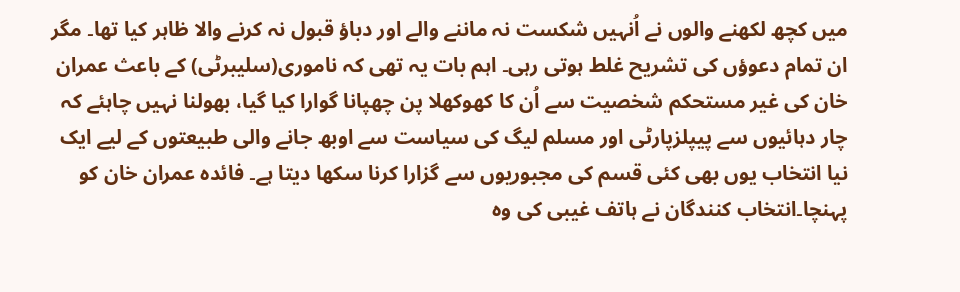میں کچھ لکھنے والوں نے اُنہیں شکست نہ ماننے والے اور دباؤ قبول نہ کرنے والا ظاہر کیا تھا۔ مگر ان تمام دعوؤں کی تشریح غلط ہوتی رہی۔ اہم بات یہ تھی کہ ناموری(سلیبرٹی) کے باعث عمران خان کی غیر مستحکم شخصیت سے اُن کا کھوکھلا پن چھپانا گوارا کیا گیا، بھولنا نہیں چاہئے کہ چار دہائیوں سے پیپلزپارٹی اور مسلم لیگ کی سیاست سے اوبھ جانے والی طبیعتوں کے لیے ایک نیا انتخاب یوں بھی کئی قسم کی مجبوریوں سے گزارا کرنا سکھا دیتا ہے۔ فائدہ عمران خان کو پہنچا۔انتخاب کنندگان نے ہاتف غیبی کی وہ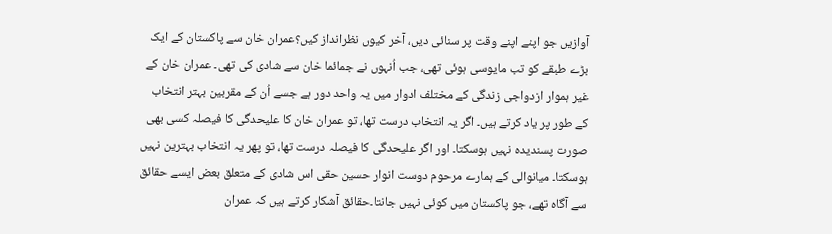آوازیں جو اپنے اپنے وقت پر سنائی دیں، آخر کیوں نظرانداز کیں؟عمران خان سے پاکستان کے ایک بڑے طبقے کو تب مایوسی ہوئی تھی، جب اُنہوں نے جمائما خان سے شادی کی تھی۔ عمران خان کے غیر ہموار ازدواجی زندگی کے مختلف ادوار میں یہ واحد دور ہے جسے اُن کے مقربین بہتر انتخاب کے طور پر یاد کرتے ہیں۔ اگر یہ انتخاب درست تھا، تو عمران خان کا علیحدگی کا فیصلہ کسی بھی صورت پسندیدہ نہیں ہوسکتا۔ اور اگر علیحدگی کا فیصلہ درست تھا، تو پھر یہ انتخاب بہترین نہیں ہوسکتا۔ میانوالی کے ہمارے مرحوم دوست انوار حسین حقی اس شادی کے متعلق بعض ایسے حقائق سے آگاہ تھے، جو پاکستان میں کوئی نہیں جانتا۔حقائق آشکار کرتے ہیں کہ عمران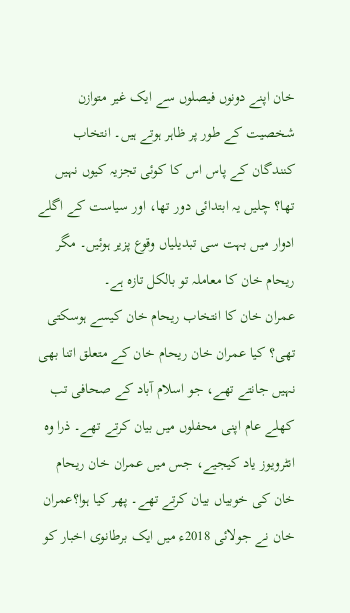خان اپنے دونوں فیصلوں سے ایک غیر متوازن شخصیت کے طور پر ظاہر ہوتے ہیں۔ انتخاب کنندگان کے پاس اس کا کوئی تجزیہ کیوں نہیں تھا؟ چلیں یہ ابتدائی دور تھا، اور سیاست کے اگلے ادوار میں بہت سی تبدیلیاں وقوع پزیر ہوئیں۔ مگر ریحام خان کا معاملہ تو بالکل تازہ ہے۔
عمران خان کا انتخاب ریحام خان کیسے ہوسکتی تھی؟ کیا عمران خان ریحام خان کے متعلق اتنا بھی نہیں جانتے تھے، جو اسلام آباد کے صحافی تب کھلے عام اپنی محفلوں میں بیان کرتے تھے۔ ذرا وہ انٹرویوز یاد کیجیے، جس میں عمران خان ریحام خان کی خوبیاں بیان کرتے تھے۔ پھر کیا ہوا؟عمران خان نے جولائی 2018ء میں ایک برطانوی اخبار کو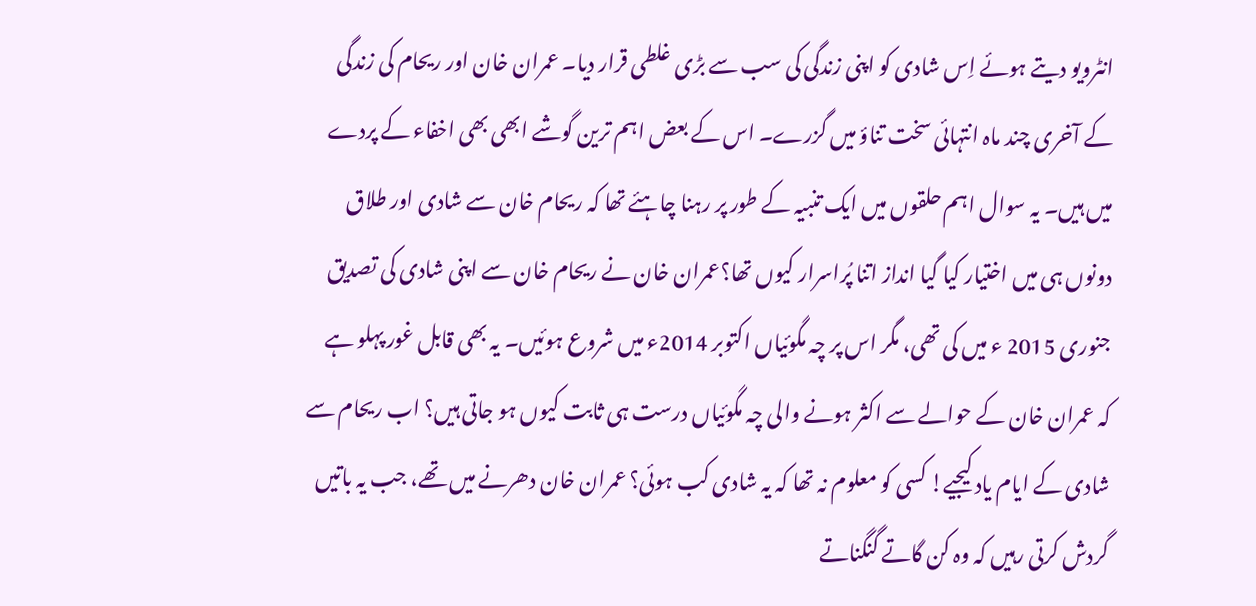انٹرویو دیتے ہوئے اِس شادی کو اپنی زندگی کی سب سے بڑی غلطی قرار دیا۔ عمران خان اور ریحام کی زندگی کے آخری چند ماہ انتہائی سخت تناؤ میں گزرے۔ اس کے بعض اہم ترین گوشے ابھی بھی اخفاء کے پردے میں ہیں۔ یہ سوال اہم حلقوں میں ایک تنبیہ کے طور پر رہنا چاہئے تھا کہ ریحام خان سے شادی اور طلاق دونوں ہی میں اختیار کیا گیا انداز اتنا پُراسرار کیوں تھا؟عمران خان نے ریحام خان سے اپنی شادی کی تصدیق جنوری 2015 ء میں کی تھی، مگر اس پر چہ مگوئیاں اکتوبر 2014ء میں شروع ہوئیں۔ یہ بھی قابل غور پہلو ہے کہ عمران خان کے حوالے سے اکثر ہونے والی چہ مگوئیاں درست ہی ثابت کیوں ہو جاتی ہیں؟ اب ریحام سے شادی کے ایام یاد کیجیے! کسی کو معلوم نہ تھا کہ یہ شادی کب ہوئی؟ عمران خان دھرنے میں تھے، جب یہ باتیں گردش کرتی رہیں کہ وہ کن گاتے گنگناتے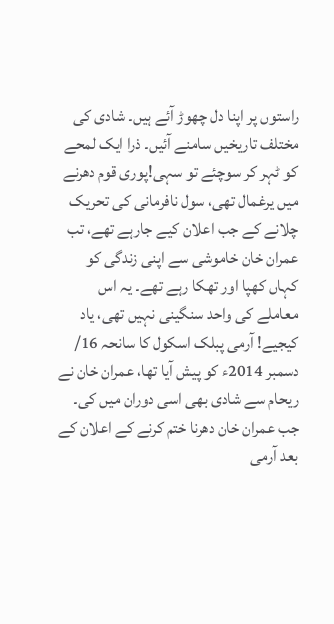راستوں پر اپنا دل چھوڑ آئے ہیں۔ شادی کی مختلف تاریخیں سامنے آئیں۔ ذرا ایک لمحے کو ٹہر کر سوچئے تو سہی!پوری قوم دھرنے میں یرغمال تھی، سول نافرمانی کی تحریک چلانے کے جب اعلان کیے جارہے تھے، تب عمران خان خاموشی سے اپنی زندگی کو کہاں کھپا اور تھکا رہے تھے۔ یہ اس معاملے کی واحد سنگینی نہیں تھی، یاد کیجیے! آرمی پبلک اسکول کا سانحہ 16/ دسمبر 2014ء کو پیش آیا تھا، عمران خان نے ریحام سے شادی بھی اسی دوران میں کی۔ جب عمران خان دھرنا ختم کرنے کے اعلان کے بعد آرمی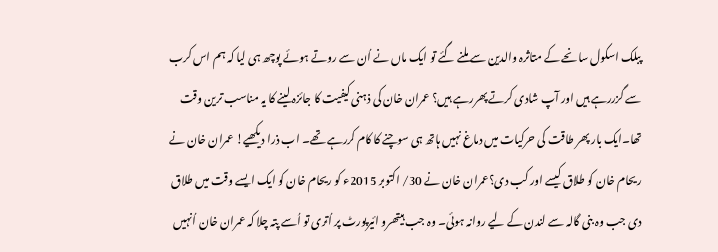پبلک اسکول سانحے کے متاثرہ والدین سے ملنے گئے تو ایک ماں نے اُن سے روتے ہوئے پوچھ ہی لیا کہ ہم اس کرب سے گزررہے ہیں اور آپ شادی کرتے پھررہے ہیں؟ عمران خان کی ذہنی کیفیت کا جائزہ لینے کا یہ مناسب ترین وقت تھا۔ایک بار پھر طاقت کی حرکیات میں دماغ نہیں ہاتھ ہی سوچنے کا کام کررہے تھے۔ اب ذرا دیکھیے! عمران خان نے ریحام خان کو طلاق کیسے اور کب دی؟عمران خان نے 30/ اکتوبر 2015ء کو ریحام خان کو ایک ایسے وقت میں طلاق دی جب وہ بنی گالہ سے لندن کے لیے روانہ ہوئی۔ وہ جب ہیتھرو ائیرپورٹ پر اُتری تو اُسے پتہ چلا کہ عمران خان اُنہیں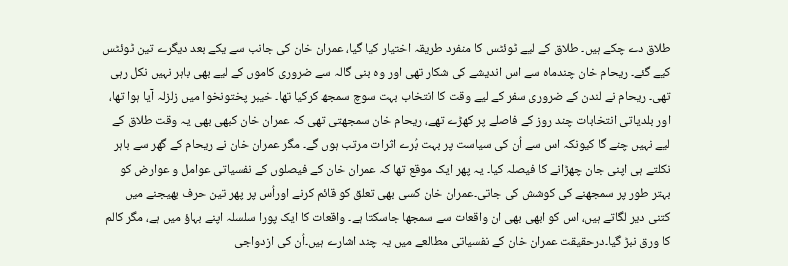طلاق دے چکے ہیں۔ طلاق کے لیے ٹوئٹس کا منفرد طریقہ اختیار کیا گیا، عمران خان کی جانب سے یکے بعد دیگرے تین ٹوئٹس کیے گئے۔ ریحام خان چندماہ سے اس اندیشے کی شکار تھی اور وہ بنی گالہ سے ضروری کاموں کے لیے بھی باہر نہیں نکل رہی تھی۔ ریحام نے لندن کے ضروری سفر کے لیے وقت کا انتخاب بہت سوچ سمجھ کرکیا تھا۔ خیبر پختونخوا میں زلزلہ آیا ہوا تھا، اور بلدیاتی انتخابات چند روز کے فاصلے پر کھڑے تھے، ریحام خان سمجھتی تھی کہ عمران خان کبھی بھی یہ وقت طلاق کے لیے نہیں چنے گا کیونکہ اس سے اُن کی سیاست پر بہت بُرے اثرات مرتب ہوں گے۔ مگر عمران خان نے ریحام کے گھر سے باہر نکلتے ہی اپنی جان چھڑانے کا فیصلہ کیا۔ یہ پھر ایک موقع تھا کہ عمران خان کے فیصلوں کے نفسیاتی عوامل و عوارض کو بہتر طور پر سمجھنے کی کوشش کی جاتی۔عمران خان کسی بھی تعلق کو قائم کرنے اوراُس پر پھر تین حرف بھیجنے میں کتنی دیر لگاتے ہیں، اس کو ابھی بھی ان واقعات سے سمجھا جاسکتا ہے۔ واقعات کا ایک پورا سلسلہ اپنے بہاؤ میں ہے، مگر کالم کا ورق نبڑ گیا۔درحقیقت عمران خان کے نفسیاتی مطالعے میں یہ چند اشارے ہیں۔اُن کی ازدواجی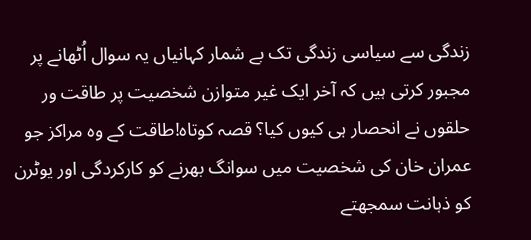زندگی سے سیاسی زندگی تک بے شمار کہانیاں یہ سوال اُٹھانے پر مجبور کرتی ہیں کہ آخر ایک غیر متوازن شخصیت پر طاقت ور حلقوں نے انحصار ہی کیوں کیا؟ قصہ کوتاہ!طاقت کے وہ مراکز جو عمران خان کی شخصیت میں سوانگ بھرنے کو کارکردگی اور یوٹرن کو ذہانت سمجھتے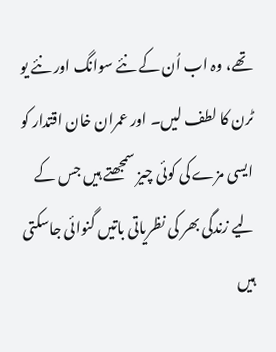تھے، وہ اب اُن کے نئے سوانگ اور نئے یو ٹرن کا لطف لیں۔ اور عمران خان اقتدار کو ایسی مزے کی کوئی چیز سمجھتے ہیں جس کے لیے زندگی بھر کی نظریاتی باتیں گنوائی جاسکتی ہیں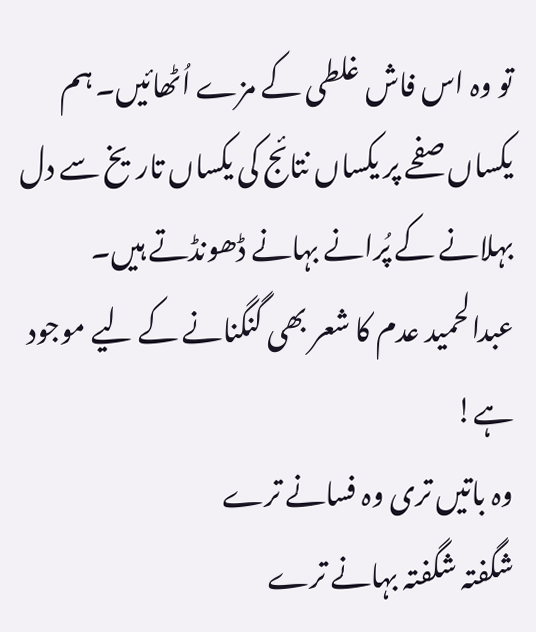تو وہ اس فاش غلطی کے مزے اُٹھائیں۔ ہم یکساں صفحے پر یکساں نتائج کی یکساں تاریخ سے دل بہلانے کے پُرانے بہانے ڈھونڈتے ہیں۔ عبدالحمید عدم کا شعر بھی گنگنانے کے لیے موجود ہے!
وہ باتیں تری وہ فسانے ترے
شگفتہ شگفتہ بہانے ترے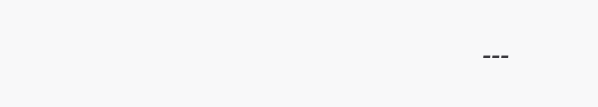۔۔۔